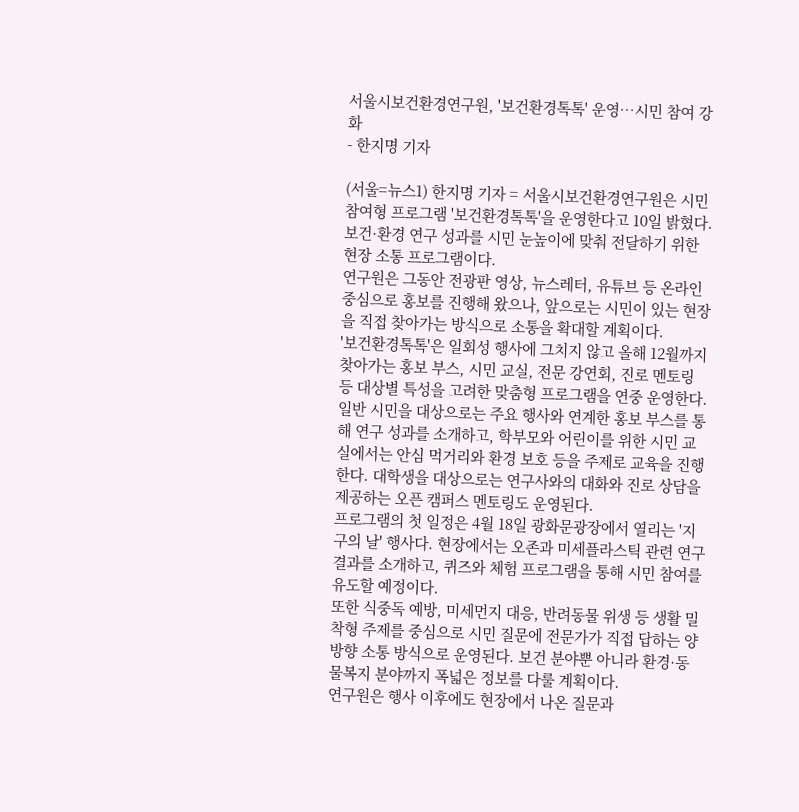서울시보건환경연구원, '보건환경톡톡' 운영…시민 참여 강화
- 한지명 기자

(서울=뉴스1) 한지명 기자 = 서울시보건환경연구원은 시민 참여형 프로그램 '보건환경톡톡'을 운영한다고 10일 밝혔다. 보건·환경 연구 성과를 시민 눈높이에 맞춰 전달하기 위한 현장 소통 프로그램이다.
연구원은 그동안 전광판 영상, 뉴스레터, 유튜브 등 온라인 중심으로 홍보를 진행해 왔으나, 앞으로는 시민이 있는 현장을 직접 찾아가는 방식으로 소통을 확대할 계획이다.
'보건환경톡톡'은 일회성 행사에 그치지 않고 올해 12월까지 찾아가는 홍보 부스, 시민 교실, 전문 강연회, 진로 멘토링 등 대상별 특성을 고려한 맞춤형 프로그램을 연중 운영한다.
일반 시민을 대상으로는 주요 행사와 연계한 홍보 부스를 통해 연구 성과를 소개하고, 학부모와 어린이를 위한 시민 교실에서는 안심 먹거리와 환경 보호 등을 주제로 교육을 진행한다. 대학생을 대상으로는 연구사와의 대화와 진로 상담을 제공하는 오픈 캠퍼스 멘토링도 운영된다.
프로그램의 첫 일정은 4월 18일 광화문광장에서 열리는 '지구의 날' 행사다. 현장에서는 오존과 미세플라스틱 관련 연구 결과를 소개하고, 퀴즈와 체험 프로그램을 통해 시민 참여를 유도할 예정이다.
또한 식중독 예방, 미세먼지 대응, 반려동물 위생 등 생활 밀착형 주제를 중심으로 시민 질문에 전문가가 직접 답하는 양방향 소통 방식으로 운영된다. 보건 분야뿐 아니라 환경·동물복지 분야까지 폭넓은 정보를 다룰 계획이다.
연구원은 행사 이후에도 현장에서 나온 질문과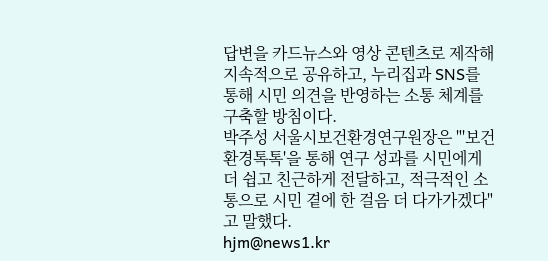답변을 카드뉴스와 영상 콘텐츠로 제작해 지속적으로 공유하고, 누리집과 SNS를 통해 시민 의견을 반영하는 소통 체계를 구축할 방침이다.
박주성 서울시보건환경연구원장은 "'보건환경톡톡'을 통해 연구 성과를 시민에게 더 쉽고 친근하게 전달하고, 적극적인 소통으로 시민 곁에 한 걸음 더 다가가겠다"고 말했다.
hjm@news1.kr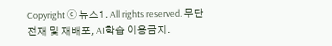Copyright ⓒ 뉴스1. All rights reserved. 무단 전재 및 재배포, AI학습 이용금지.